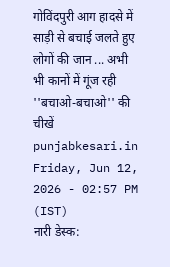गोविंदपुरी आग हादसे में साड़ी से बचाई जलते हुए लोगों की जान ... अभी भी कानों में गूंज रही ''बचाओ-बचाओ'' की चीखें
punjabkesari.in Friday, Jun 12, 2026 - 02:57 PM (IST)
नारी डेस्क: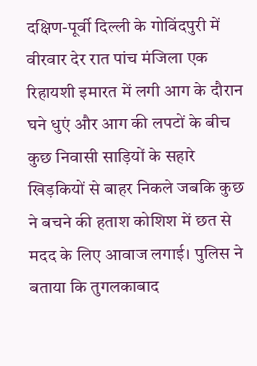दक्षिण-पूर्वी दिल्ली के गोविंदपुरी में वीरवार देर रात पांच मंजिला एक रिहायशी इमारत में लगी आग के दौरान घने धुएं और आग की लपटों के बीच कुछ निवासी साड़ियों के सहारे खिड़कियों से बाहर निकले जबकि कुछ ने बचने की हताश कोशिश में छत से मदद के लिए आवाज लगाई। पुलिस ने बताया कि तुगलकाबाद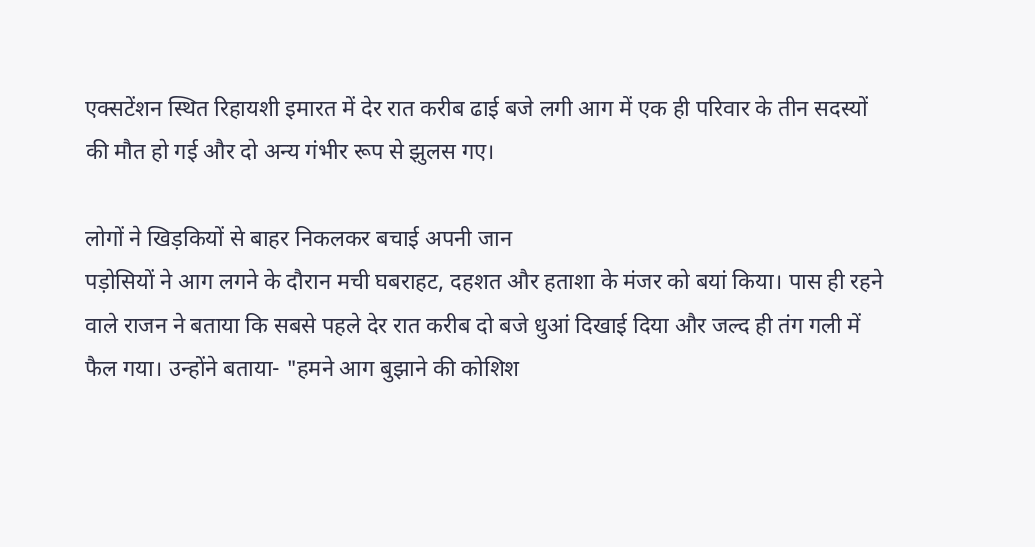एक्सटेंशन स्थित रिहायशी इमारत में देर रात करीब ढाई बजे लगी आग में एक ही परिवार के तीन सदस्यों की मौत हो गई और दो अन्य गंभीर रूप से झुलस गए।

लोगों ने खिड़कियों से बाहर निकलकर बचाई अपनी जान
पड़ोसियों ने आग लगने के दौरान मची घबराहट, दहशत और हताशा के मंजर को बयां किया। पास ही रहने वाले राजन ने बताया कि सबसे पहले देर रात करीब दो बजे धुआं दिखाई दिया और जल्द ही तंग गली में फैल गया। उन्होंने बताया- "हमने आग बुझाने की कोशिश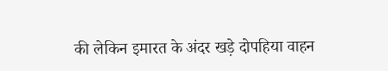की लेकिन इमारत के अंदर खड़े दोपहिया वाहन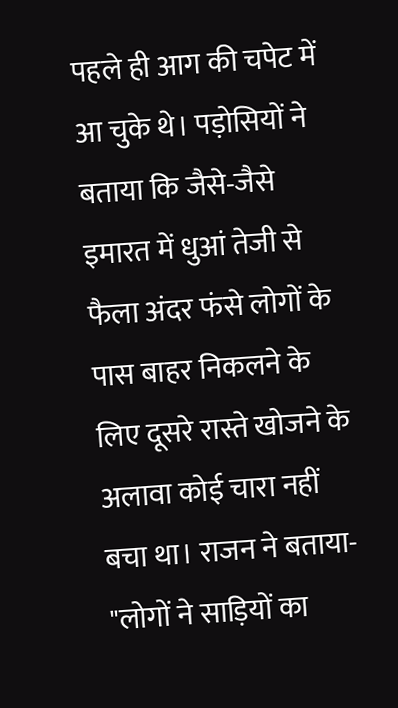पहले ही आग की चपेट में आ चुके थे। पड़ोसियों ने बताया कि जैसे-जैसे इमारत में धुआं तेजी से फैला अंदर फंसे लोगों के पास बाहर निकलने के लिए दूसरे रास्ते खोजने के अलावा कोई चारा नहीं बचा था। राजन ने बताया- "लोगों ने साड़ियों का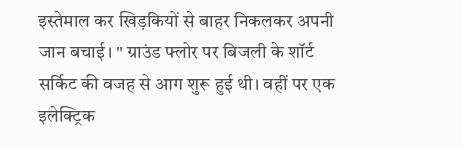इस्तेमाल कर खिड़कियों से बाहर निकलकर अपनी जान बचाई। " ग्राउंड फ्लोर पर बिजली के शॉर्ट सर्किट की वजह से आग शुरू हुई थी। वहीं पर एक इलेक्ट्रिक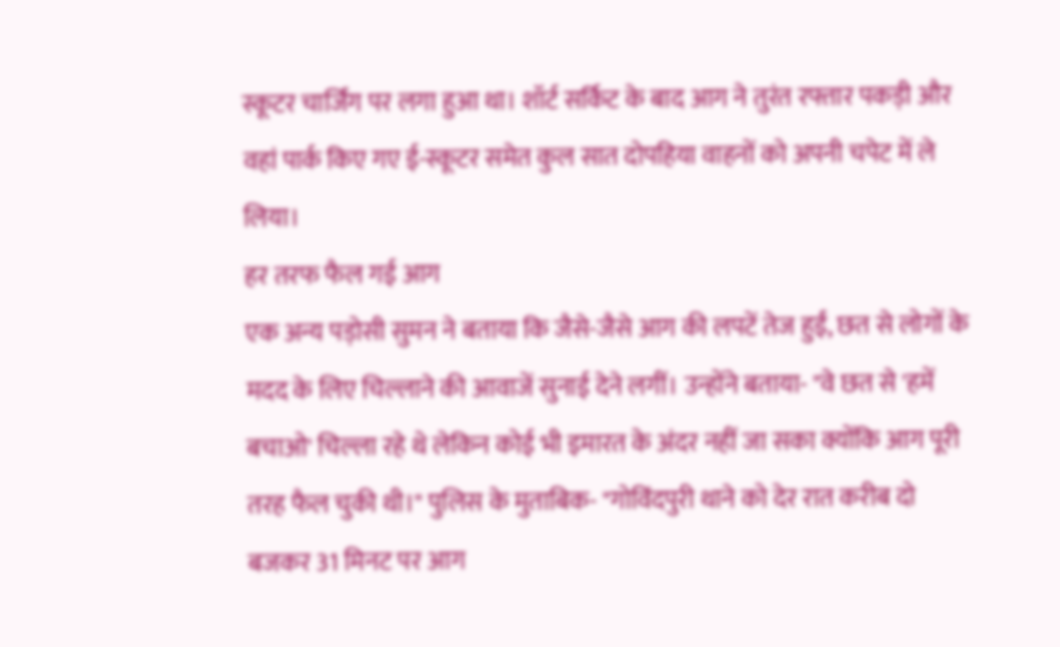स्कूटर चार्जिंग पर लगा हुआ था। शॉर्ट सर्किट के बाद आग ने तुरंत रफ्तार पकड़ी और वहां पार्क किए गए ई-स्कूटर समेत कुल सात दोपहिया वाहनों को अपनी चपेट में ले लिया।
हर तरफ फैल गई आग
एक अन्य पड़ोसी सुमन ने बताया कि जैसे-जैसे आग की लपटें तेज हुईं, छत से लोगों के मदद के लिए चिल्लाने की आवाजें सुनाई देने लगीं। उन्होंने बताया- "वे छत से 'हमें बचाओ' चिल्ला रहे थे लेकिन कोई भी इमारत के अंदर नहीं जा सका क्योंकि आग पूरी तरह फैल चुकी थी।" पुलिस के मुताबिक- "गोविंदपुरी थाने को देर रात करीब दो बजकर 31 मिनट पर आग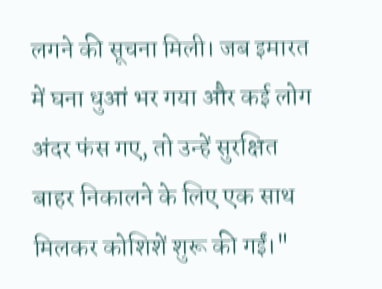लगने की सूचना मिली। जब इमारत में घना धुआं भर गया और कई लोग अंदर फंस गए, तो उन्हें सुरक्षित बाहर निकालने के लिए एक साथ मिलकर कोशिशें शुरू की गईं।"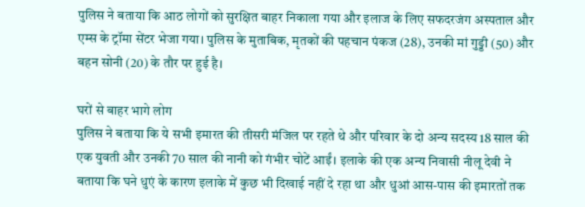पुलिस ने बताया कि आठ लोगों को सुरक्षित बाहर निकाला गया और इलाज के लिए सफदरजंग अस्पताल और एम्स के ट्रॉमा सेंटर भेजा गया। पुलिस के मुताबिक, मृतकों की पहचान पंकज (28), उनकी मां गुड्डी (50) और बहन सोनी (20) के तौर पर हुई है।

घरों से बाहर भागे लोग
पुलिस ने बताया कि ये सभी इमारत की तीसरी मंजिल पर रहते थे और परिवार के दो अन्य सदस्य 18 साल की एक युवती और उनकी 70 साल की नानी को गंभीर चोटें आईं। इलाके की एक अन्य निवासी नीलू देवी ने बताया कि घने धुएं के कारण इलाके में कुछ भी दिखाई नहीं दे रहा था और धुआं आस-पास की इमारतों तक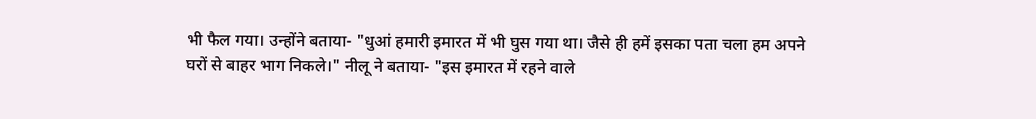भी फैल गया। उन्होंने बताया- "धुआं हमारी इमारत में भी घुस गया था। जैसे ही हमें इसका पता चला हम अपने घरों से बाहर भाग निकले।" नीलू ने बताया- "इस इमारत में रहने वाले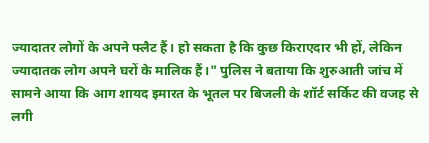ज्यादातर लोगों के अपने फ्लैट हैं। हो सकता है कि कुछ किराएदार भी हों, लेकिन ज्यादातक लोग अपने घरों के मालिक हैं।" पुलिस ने बताया कि शुरुआती जांच में सामने आया कि आग शायद इमारत के भूतल पर बिजली के शॉर्ट सर्किट की वजह से लगी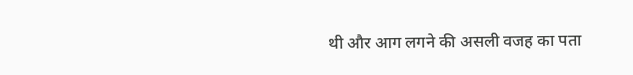थी और आग लगने की असली वजह का पता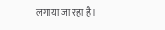लगाया जा रहा है।